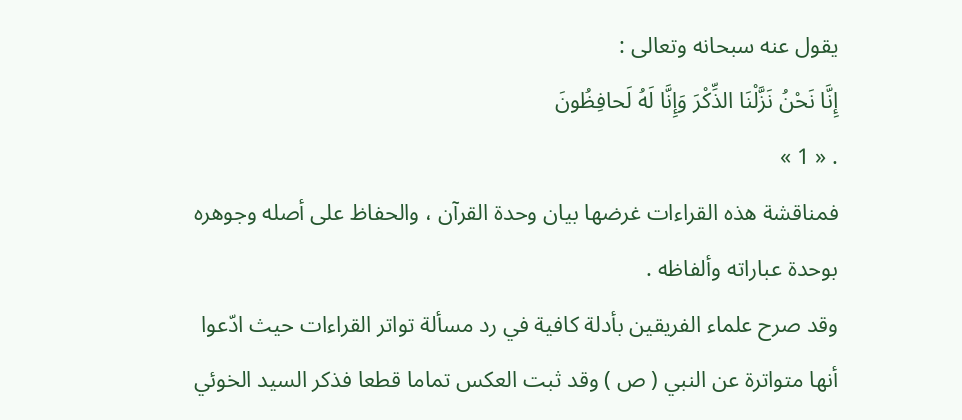يقول عنه سبحانه وتعالى :
إِنَّا نَحْنُ نَزَّلْنَا الذِّكْرَ وَإِنَّا لَهُ لَحافِظُونَ
. « 1 »
فمناقشة هذه القراءات غرضها بيان وحدة القرآن ، والحفاظ على أصله وجوهره بوحدة عباراته وألفاظه .
وقد صرح علماء الفريقين بأدلة كافية في رد مسألة تواتر القراءات حيث ادّعوا أنها متواترة عن النبي ( ص ) وقد ثبت العكس تماما قطعا فذكر السيد الخوئي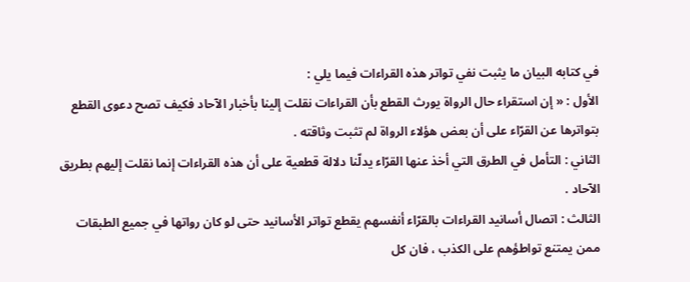في كتابه البيان ما يثبت نفي تواتر هذه القراءات فيما يلي :
الأول : « إن استقراء حال الرواة يورث القطع بأن القراءات نقلت إلينا بأخبار الآحاد فكيف تصح دعوى القطع بتواترها عن القرّاء على أن بعض هؤلاء الرواة لم تثبت وثاقته .
الثاني : التأمل في الطرق التي أخذ عنها القرّاء يدلّنا دلالة قطعية على أن هذه القراءات إنما نقلت إليهم بطريق الآحاد .
الثالث : اتصال أسانيد القراءات بالقرّاء أنفسهم يقطع تواتر الأسانيد حتى لو كان رواتها في جميع الطبقات ممن يمتنع تواطؤهم على الكذب ، فان كل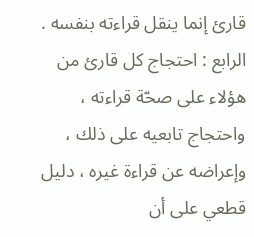قارئ إنما ينقل قراءته بنفسه .
الرابع : احتجاج كل قارئ من هؤلاء على صحّة قراءته ، واحتجاج تابعيه على ذلك ، وإعراضه عن قراءة غيره ، دليل قطعي على أن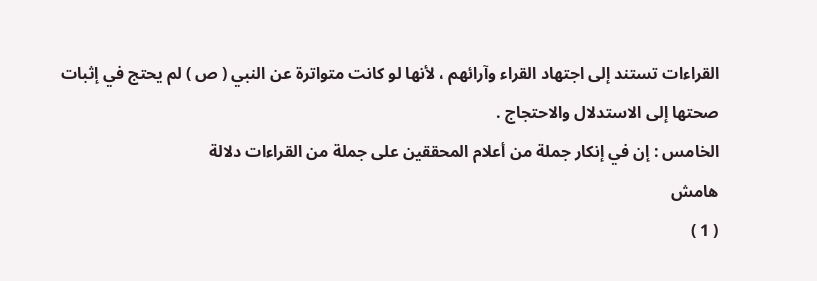القراءات تستند إلى اجتهاد القراء وآرائهم ، لأنها لو كانت متواترة عن النبي ( ص ) لم يحتج في إثبات صحتها إلى الاستدلال والاحتجاج .
الخامس : إن في إنكار جملة من أعلام المحققين على جملة من القراءات دلالة
هامش
( 1 )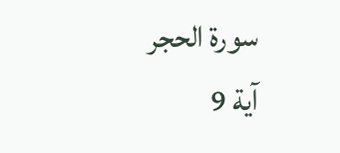سورة الحجر آية 9